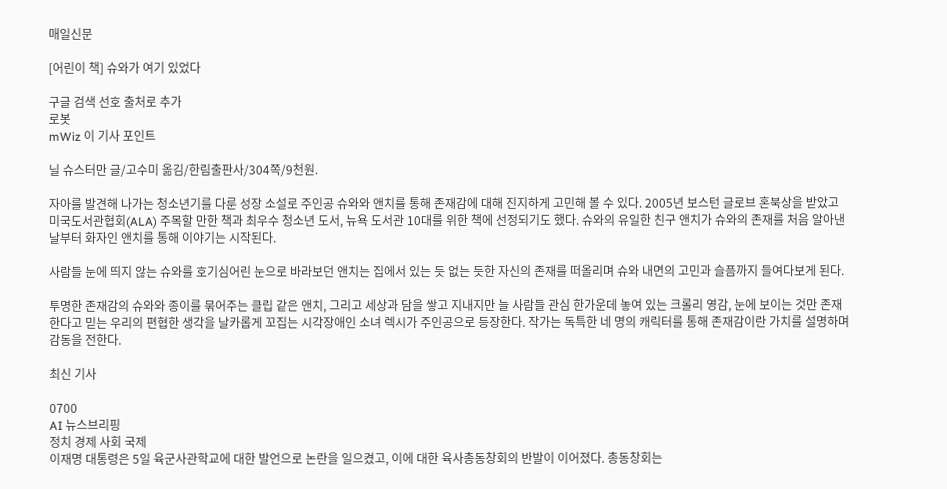매일신문

[어린이 책] 슈와가 여기 있었다

구글 검색 선호 출처로 추가
로봇
mWiz 이 기사 포인트

닐 슈스터만 글/고수미 옮김/한림출판사/304쪽/9천원.

자아를 발견해 나가는 청소년기를 다룬 성장 소설로 주인공 슈와와 앤치를 통해 존재감에 대해 진지하게 고민해 볼 수 있다. 2005년 보스턴 글로브 혼북상을 받았고 미국도서관협회(ALA) 주목할 만한 책과 최우수 청소년 도서, 뉴욕 도서관 10대를 위한 책에 선정되기도 했다. 슈와의 유일한 친구 앤치가 슈와의 존재를 처음 알아낸 날부터 화자인 앤치를 통해 이야기는 시작된다.

사람들 눈에 띄지 않는 슈와를 호기심어린 눈으로 바라보던 앤치는 집에서 있는 듯 없는 듯한 자신의 존재를 떠올리며 슈와 내면의 고민과 슬픔까지 들여다보게 된다.

투명한 존재감의 슈와와 종이를 묶어주는 클립 같은 앤치, 그리고 세상과 담을 쌓고 지내지만 늘 사람들 관심 한가운데 놓여 있는 크롤리 영감, 눈에 보이는 것만 존재한다고 믿는 우리의 편협한 생각을 날카롭게 꼬집는 시각장애인 소녀 렉시가 주인공으로 등장한다. 작가는 독특한 네 명의 캐릭터를 통해 존재감이란 가치를 설명하며 감동을 전한다.

최신 기사

0700
AI 뉴스브리핑
정치 경제 사회 국제
이재명 대통령은 5일 육군사관학교에 대한 발언으로 논란을 일으켰고, 이에 대한 육사총동창회의 반발이 이어졌다. 총동창회는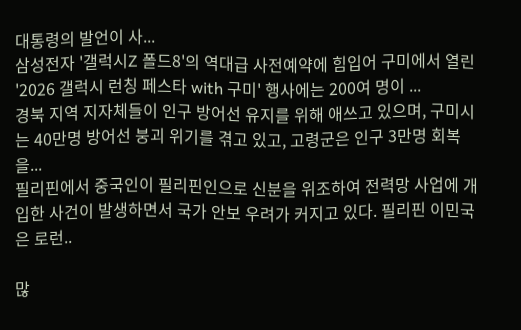대통령의 발언이 사...
삼성전자 '갤럭시Z 폴드8'의 역대급 사전예약에 힘입어 구미에서 열린 '2026 갤럭시 런칭 페스타 with 구미' 행사에는 200여 명이 ...
경북 지역 지자체들이 인구 방어선 유지를 위해 애쓰고 있으며, 구미시는 40만명 방어선 붕괴 위기를 겪고 있고, 고령군은 인구 3만명 회복을...
필리핀에서 중국인이 필리핀인으로 신분을 위조하여 전력망 사업에 개입한 사건이 발생하면서 국가 안보 우려가 커지고 있다. 필리핀 이민국은 로런..

많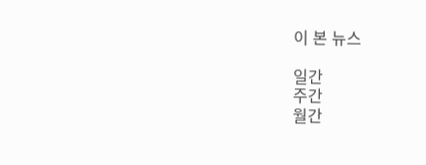이 본 뉴스

일간
주간
월간